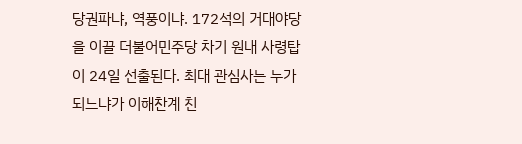당권파냐, 역풍이냐. 172석의 거대야당을 이끌 더불어민주당 차기 원내 사령탑이 24일 선출된다. 최대 관심사는 누가 되느냐가 이해찬계 친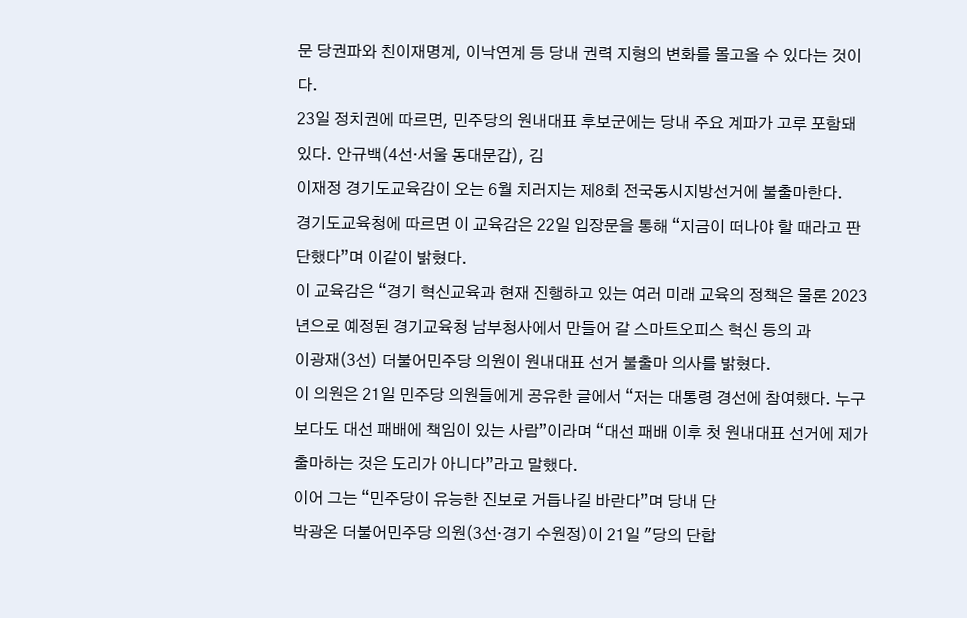문 당권파와 친이재명계, 이낙연계 등 당내 권력 지형의 변화를 몰고올 수 있다는 것이다.
23일 정치권에 따르면, 민주당의 원내대표 후보군에는 당내 주요 계파가 고루 포함돼 있다. 안규백(4선·서울 동대문갑), 김
이재정 경기도교육감이 오는 6월 치러지는 제8회 전국동시지방선거에 불출마한다.
경기도교육청에 따르면 이 교육감은 22일 입장문을 통해 “지금이 떠나야 할 때라고 판단했다”며 이같이 밝혔다.
이 교육감은 “경기 혁신교육과 현재 진행하고 있는 여러 미래 교육의 정책은 물론 2023년으로 예정된 경기교육청 남부청사에서 만들어 갈 스마트오피스 혁신 등의 과
이광재(3선) 더불어민주당 의원이 원내대표 선거 불출마 의사를 밝혔다.
이 의원은 21일 민주당 의원들에게 공유한 글에서 “저는 대통령 경선에 참여했다. 누구보다도 대선 패배에 책임이 있는 사람”이라며 “대선 패배 이후 첫 원내대표 선거에 제가 출마하는 것은 도리가 아니다”라고 말했다.
이어 그는 “민주당이 유능한 진보로 거듭나길 바란다”며 당내 단
박광온 더불어민주당 의원(3선·경기 수원정)이 21일 "당의 단합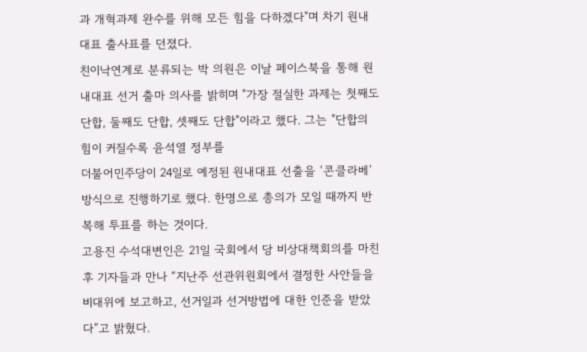과 개혁과제 완수를 위해 모든 힘을 다하겠다"며 차기 원내대표 출사표를 던졌다.
친이낙연계로 분류되는 박 의원은 이날 페이스북을 통해 원내대표 선거 출마 의사를 밝히며 "가장 절실한 과제는 첫째도 단합, 둘째도 단합, 셋째도 단합"이라고 했다. 그는 "단합의 힘이 커질수록 윤석열 정부를
더불어민주당이 24일로 예정된 원내대표 선출을 ‘콘클라베’ 방식으로 진행하기로 했다. 한명으로 총의가 모일 때까지 반복해 투표를 하는 것이다.
고용진 수석대변인은 21일 국회에서 당 비상대책회의를 마친 후 기자들과 만나 “지난주 선관위원회에서 결정한 사안들을 비대위에 보고하고, 선거일과 선거방법에 대한 인준을 받았다”고 밝혔다.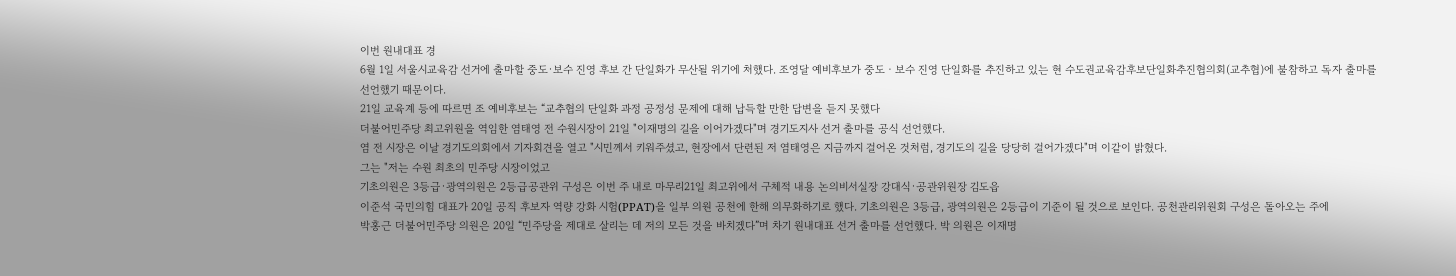이번 원내대표 경
6월 1일 서울시교육감 선거에 출마할 중도·보수 진영 후보 간 단일화가 무산될 위기에 처했다. 조영달 예비후보가 중도ㆍ보수 진영 단일화를 추진하고 있는 현 수도권교육감후보단일화추진협의회(교추협)에 불참하고 독자 출마를 선언했기 때문이다.
21일 교육계 등에 따르면 조 예비후보는 “교추협의 단일화 과정 공정성 문제에 대해 납득할 만한 답변을 듣지 못했다
더불어민주당 최고위원을 역임한 염태영 전 수원시장이 21일 "이재명의 길을 이어가겠다"며 경기도지사 선거 출마를 공식 선언했다.
염 전 시장은 이날 경기도의회에서 기자회견을 열고 "시민께서 키워주셨고, 현장에서 단련된 저 염태영은 지금까지 걸어온 것처럼, 경기도의 길을 당당히 걸어가겠다"며 이같이 밝혔다.
그는 "저는 수원 최초의 민주당 시장이었고
기초의원은 3등급·광역의원은 2등급공관위 구성은 이번 주 내로 마무리21일 최고위에서 구체적 내용 논의비서실장 강대식·공관위원장 김도읍
이준석 국민의힘 대표가 20일 공직 후보자 역량 강화 시험(PPAT)을 일부 의원 공천에 한해 의무화하기로 했다. 기초의원은 3등급, 광역의원은 2등급이 기준이 될 것으로 보인다. 공천관리위원회 구성은 돌아오는 주에
박홍근 더불어민주당 의원은 20일 “민주당을 제대로 살리는 데 저의 모든 것을 바치겠다”며 차기 원내대표 선거 출마를 선언했다. 박 의원은 이재명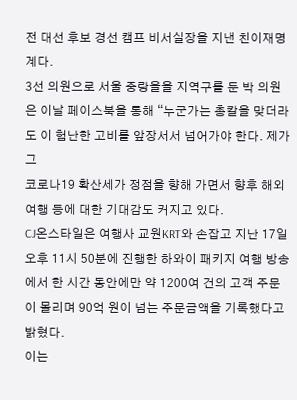전 대선 후보 경선 캠프 비서실장을 지낸 친이재명계다.
3선 의원으로 서울 중랑을을 지역구를 둔 박 의원은 이날 페이스북을 통해 “누군가는 총칼을 맞더라도 이 험난한 고비를 앞장서서 넘어가야 한다. 제가 그
코로나19 확산세가 정점을 향해 가면서 향후 해외 여행 등에 대한 기대감도 커지고 있다.
CJ온스타일은 여행사 교원KRT와 손잡고 지난 17일 오후 11시 50분에 진행한 하와이 패키지 여행 방송에서 한 시간 동안에만 약 1200여 건의 고객 주문이 몰리며 90억 원이 넘는 주문금액을 기록했다고 밝혔다.
이는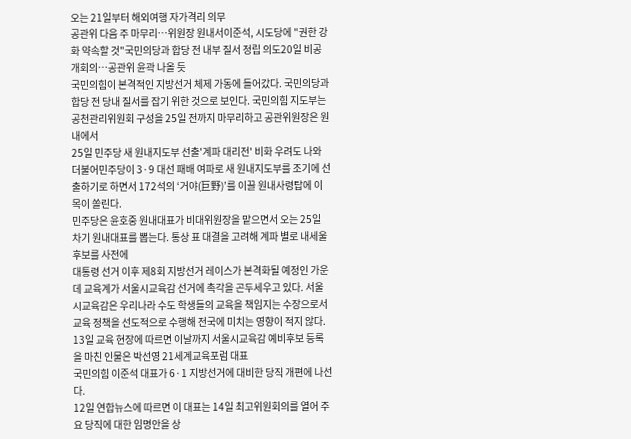오는 21일부터 해외여행 자가격리 의무
공관위 다음 주 마무리…위원장 원내서이준석, 시도당에 "권한 강화 약속할 것"국민의당과 합당 전 내부 질서 정립 의도20일 비공개회의…공관위 윤곽 나올 듯
국민의힘이 본격적인 지방선거 체제 가동에 들어갔다. 국민의당과 합당 전 당내 질서를 잡기 위한 것으로 보인다. 국민의힘 지도부는 공천관리위원회 구성을 25일 전까지 마무리하고 공관위원장은 원내에서
25일 민주당 새 원내지도부 선출'계파 대리전' 비화 우려도 나와
더불어민주당이 3·9 대선 패배 여파로 새 원내지도부를 조기에 선출하기로 하면서 172석의 ‘거야(巨野)’를 이끌 원내사령탑에 이목이 쏠린다.
민주당은 윤호중 원내대표가 비대위원장을 맡으면서 오는 25일 차기 원내대표를 뽑는다. 통상 표 대결을 고려해 계파 별로 내세울 후보를 사전에
대통령 선거 이후 제8회 지방선거 레이스가 본격화될 예정인 가운데 교육계가 서울시교육감 선거에 촉각을 곤두세우고 있다. 서울시교육감은 우리나라 수도 학생들의 교육을 책임지는 수장으로서 교육 정책을 선도적으로 수행해 전국에 미치는 영향이 적지 않다.
13일 교육 현장에 따르면 이날까지 서울시교육감 예비후보 등록을 마친 인물은 박선영 21세계교육포럼 대표
국민의힘 이준석 대표가 6·1 지방선거에 대비한 당직 개편에 나선다.
12일 연합뉴스에 따르면 이 대표는 14일 최고위원회의를 열어 주요 당직에 대한 임명안을 상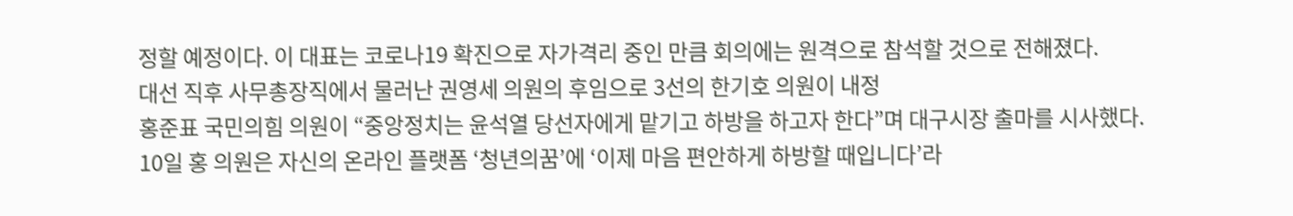정할 예정이다. 이 대표는 코로나19 확진으로 자가격리 중인 만큼 회의에는 원격으로 참석할 것으로 전해졌다.
대선 직후 사무총장직에서 물러난 권영세 의원의 후임으로 3선의 한기호 의원이 내정
홍준표 국민의힘 의원이 “중앙정치는 윤석열 당선자에게 맡기고 하방을 하고자 한다”며 대구시장 출마를 시사했다.
10일 홍 의원은 자신의 온라인 플랫폼 ‘청년의꿈’에 ‘이제 마음 편안하게 하방할 때입니다’라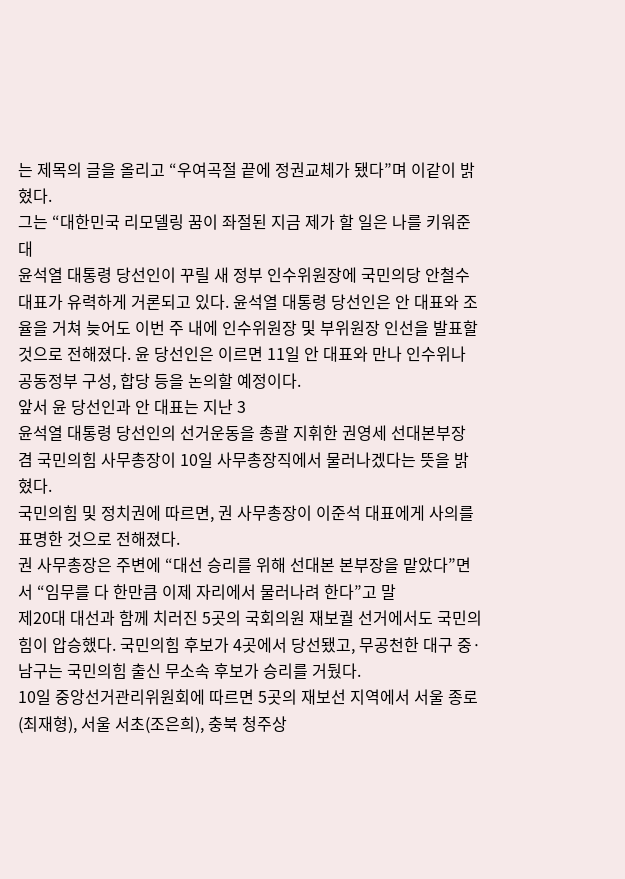는 제목의 글을 올리고 “우여곡절 끝에 정권교체가 됐다”며 이같이 밝혔다.
그는 “대한민국 리모델링 꿈이 좌절된 지금 제가 할 일은 나를 키워준 대
윤석열 대통령 당선인이 꾸릴 새 정부 인수위원장에 국민의당 안철수 대표가 유력하게 거론되고 있다. 윤석열 대통령 당선인은 안 대표와 조율을 거쳐 늦어도 이번 주 내에 인수위원장 및 부위원장 인선을 발표할 것으로 전해졌다. 윤 당선인은 이르면 11일 안 대표와 만나 인수위나 공동정부 구성, 합당 등을 논의할 예정이다.
앞서 윤 당선인과 안 대표는 지난 3
윤석열 대통령 당선인의 선거운동을 총괄 지휘한 권영세 선대본부장 겸 국민의힘 사무총장이 10일 사무총장직에서 물러나겠다는 뜻을 밝혔다.
국민의힘 및 정치권에 따르면, 권 사무총장이 이준석 대표에게 사의를 표명한 것으로 전해졌다.
권 사무총장은 주변에 “대선 승리를 위해 선대본 본부장을 맡았다”면서 “임무를 다 한만큼 이제 자리에서 물러나려 한다”고 말
제20대 대선과 함께 치러진 5곳의 국회의원 재보궐 선거에서도 국민의힘이 압승했다. 국민의힘 후보가 4곳에서 당선됐고, 무공천한 대구 중·남구는 국민의힘 출신 무소속 후보가 승리를 거뒀다.
10일 중앙선거관리위원회에 따르면 5곳의 재보선 지역에서 서울 종로(최재형), 서울 서초(조은희), 충북 청주상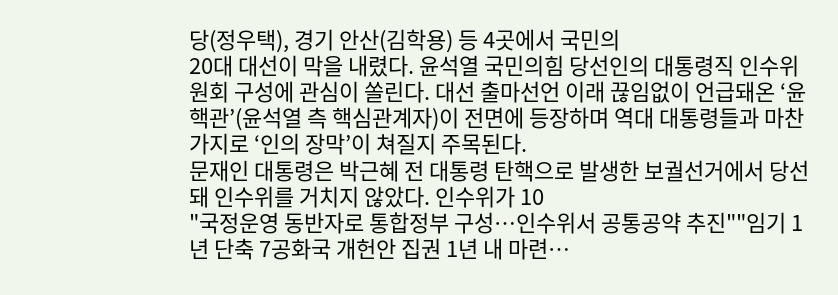당(정우택), 경기 안산(김학용) 등 4곳에서 국민의
20대 대선이 막을 내렸다. 윤석열 국민의힘 당선인의 대통령직 인수위원회 구성에 관심이 쏠린다. 대선 출마선언 이래 끊임없이 언급돼온 ‘윤핵관’(윤석열 측 핵심관계자)이 전면에 등장하며 역대 대통령들과 마찬가지로 ‘인의 장막’이 쳐질지 주목된다.
문재인 대통령은 박근혜 전 대통령 탄핵으로 발생한 보궐선거에서 당선돼 인수위를 거치지 않았다. 인수위가 10
"국정운영 동반자로 통합정부 구성…인수위서 공통공약 추진""임기 1년 단축 7공화국 개헌안 집권 1년 내 마련…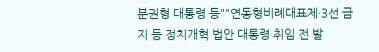분권형 대통령 등""연동형비례대표제·3선 금지 등 정치개혁 법안 대통령 취임 전 발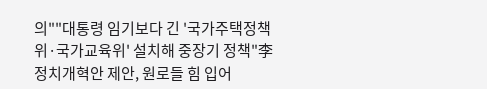의""대통령 임기보다 긴 '국가주택정책위·국가교육위' 설치해 중장기 정책"李 정치개혁안 제안, 원로들 힘 입어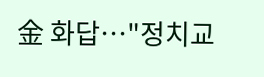金 화답…"정치교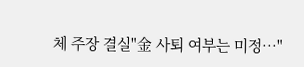체 주장 결실"金 사퇴 여부는 미정…"